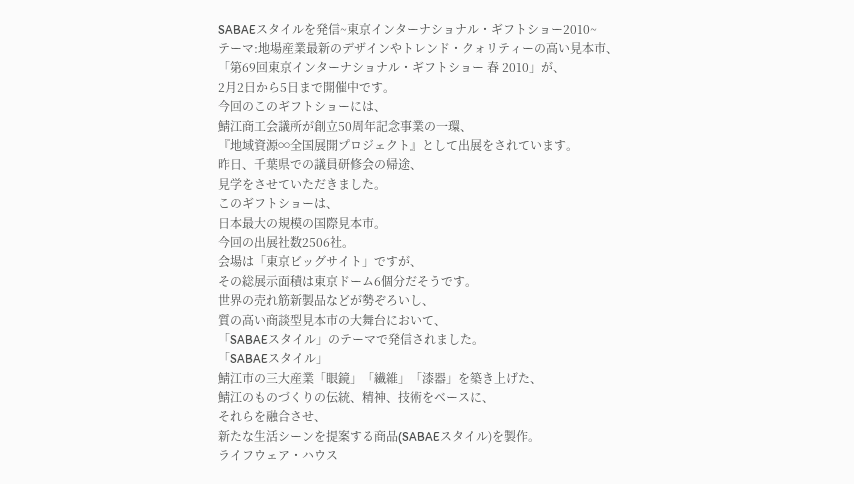SABAEスタイルを発信~東京インターナショナル・ギフトショー2010~
テーマ:地場産業最新のデザインやトレンド・クォリティーの高い見本市、
「第69回東京インターナショナル・ギフトショー 春 2010」が、
2月2日から5日まで開催中です。
今回のこのギフトショーには、
鯖江商工会議所が創立50周年記念事業の一環、
『地域資源∞全国展開プロジェクト』として出展をされています。
昨日、千葉県での議員研修会の帰途、
見学をさせていただきました。
このギフトショーは、
日本最大の規模の国際見本市。
今回の出展社数2506社。
会場は「東京ビッグサイト」ですが、
その総展示面積は東京ドーム6個分だそうです。
世界の売れ筋新製品などが勢ぞろいし、
質の高い商談型見本市の大舞台において、
「SABAEスタイル」のテーマで発信されました。
「SABAEスタイル」
鯖江市の三大産業「眼鏡」「繊維」「漆器」を築き上げた、
鯖江のものづくりの伝統、精神、技術をベースに、
それらを融合させ、
新たな生活シーンを提案する商品(SABAEスタイル)を製作。
ライフウェア・ハウス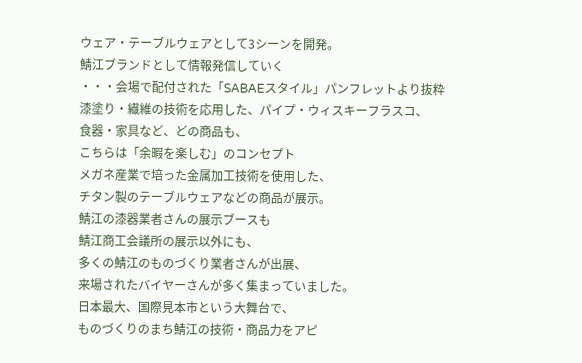ウェア・テーブルウェアとして3シーンを開発。
鯖江ブランドとして情報発信していく
・・・会場で配付された「SABAEスタイル」パンフレットより抜粋
漆塗り・繊維の技術を応用した、パイプ・ウィスキーフラスコ、
食器・家具など、どの商品も、
こちらは「余暇を楽しむ」のコンセプト
メガネ産業で培った金属加工技術を使用した、
チタン製のテーブルウェアなどの商品が展示。
鯖江の漆器業者さんの展示ブースも
鯖江商工会議所の展示以外にも、
多くの鯖江のものづくり業者さんが出展、
来場されたバイヤーさんが多く集まっていました。
日本最大、国際見本市という大舞台で、
ものづくりのまち鯖江の技術・商品力をアピ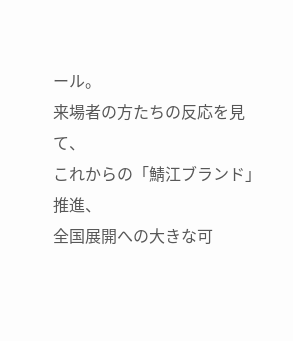ール。
来場者の方たちの反応を見て、
これからの「鯖江ブランド」推進、
全国展開への大きな可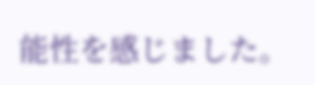能性を感じました。